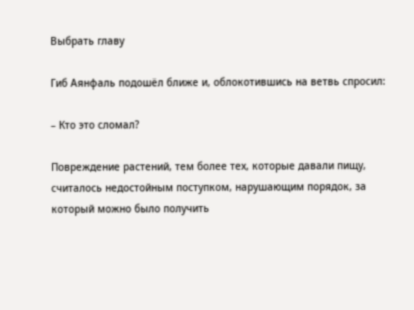Выбрать главу

Гиб Аянфаль подошёл ближе и, облокотившись на ветвь спросил:

– Кто это сломал?

Повреждение растений, тем более тех, которые давали пищу, считалось недостойным поступком, нарушающим порядок, за который можно было получить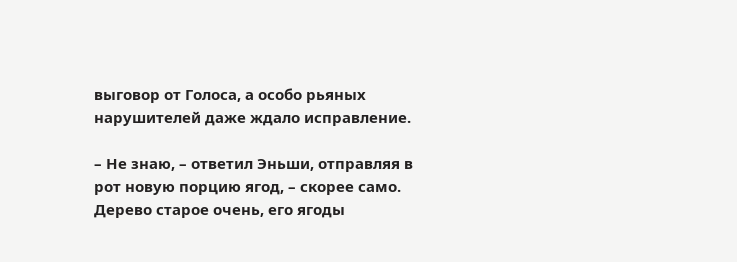выговор от Голоса, а особо рьяных нарушителей даже ждало исправление.

– Не знаю, – ответил Эньши, отправляя в рот новую порцию ягод, – скорее само. Дерево старое очень, его ягоды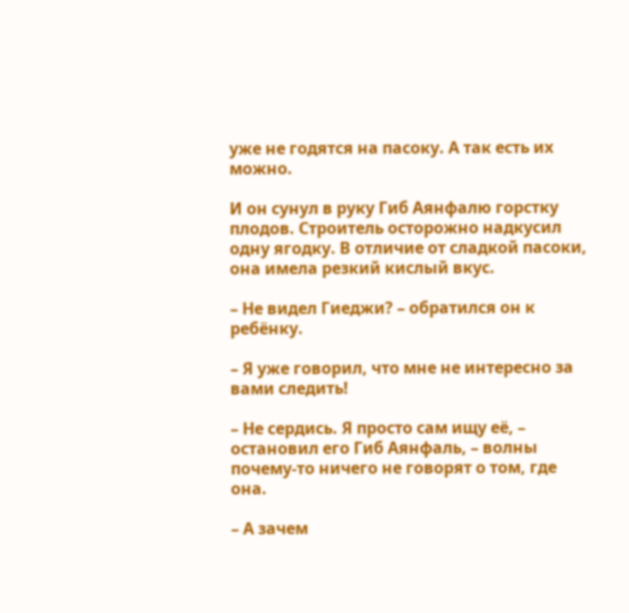уже не годятся на пасоку. А так есть их можно.

И он сунул в руку Гиб Аянфалю горстку плодов. Строитель осторожно надкусил одну ягодку. В отличие от сладкой пасоки, она имела резкий кислый вкус.

– Не видел Гиеджи? – обратился он к ребёнку.

– Я уже говорил, что мне не интересно за вами следить!

– Не сердись. Я просто сам ищу её, – остановил его Гиб Аянфаль, – волны почему-то ничего не говорят о том, где она.

– А зачем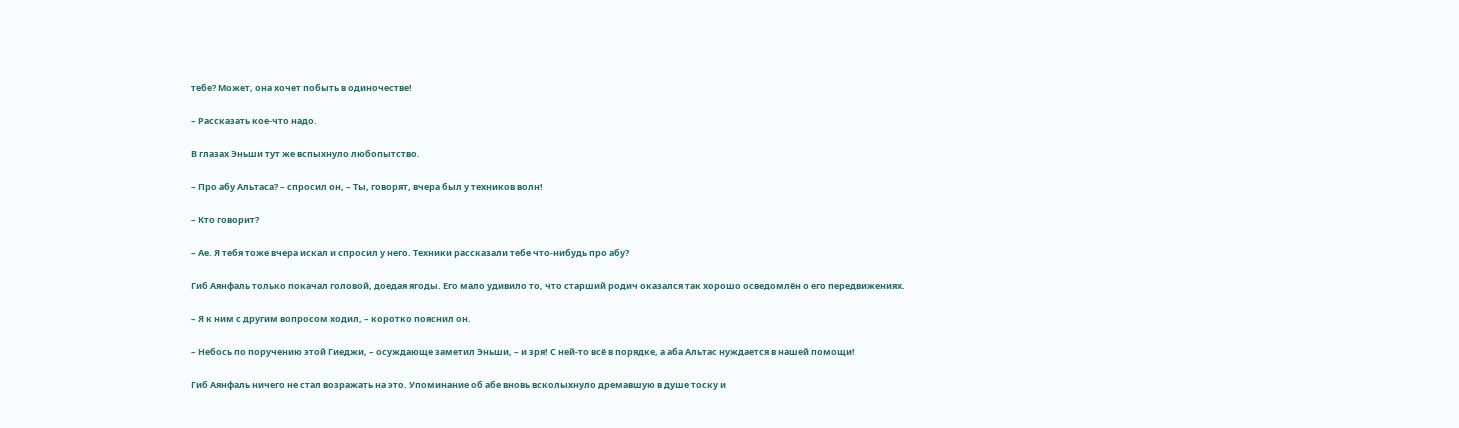тебе? Может, она хочет побыть в одиночестве!

– Рассказать кое-что надо.

В глазах Эньши тут же вспыхнуло любопытство.

– Про абу Альтаса? – спросил он, – Ты, говорят, вчера был у техников волн!

– Кто говорит?

– Ае. Я тебя тоже вчера искал и спросил у него. Техники рассказали тебе что-нибудь про абу?

Гиб Аянфаль только покачал головой, доедая ягоды. Его мало удивило то, что старший родич оказался так хорошо осведомлён о его передвижениях.

– Я к ним с другим вопросом ходил, – коротко пояснил он.

– Небось по поручению этой Гиеджи, – осуждающе заметил Эньши, – и зря! С ней-то всё в порядке, а аба Альтас нуждается в нашей помощи!

Гиб Аянфаль ничего не стал возражать на это. Упоминание об абе вновь всколыхнуло дремавшую в душе тоску и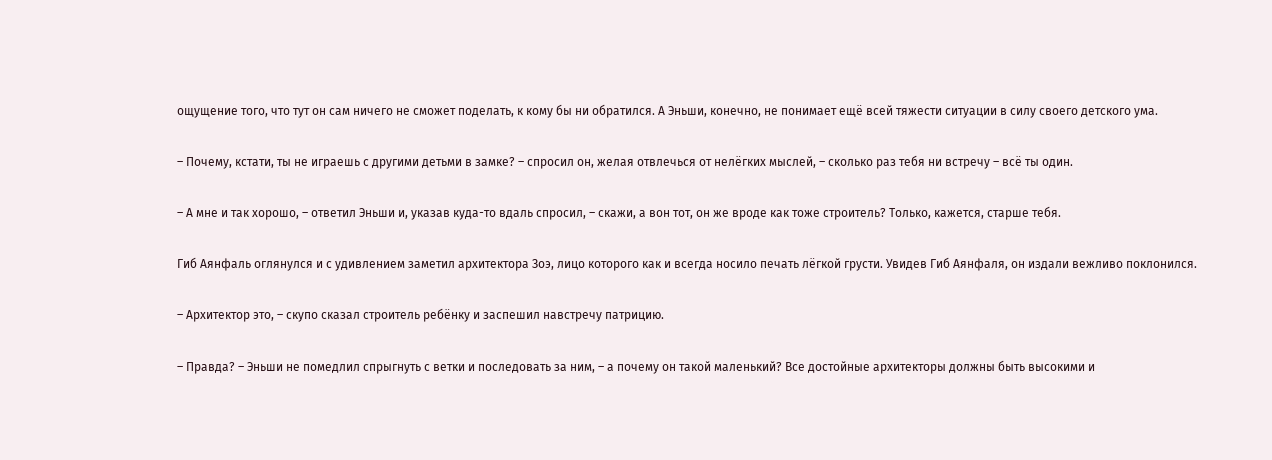ощущение того, что тут он сам ничего не сможет поделать, к кому бы ни обратился. А Эньши, конечно, не понимает ещё всей тяжести ситуации в силу своего детского ума.

– Почему, кстати, ты не играешь с другими детьми в замке? – спросил он, желая отвлечься от нелёгких мыслей, – сколько раз тебя ни встречу – всё ты один.

– А мне и так хорошо, – ответил Эньши и, указав куда-то вдаль спросил, – скажи, а вон тот, он же вроде как тоже строитель? Только, кажется, старше тебя.

Гиб Аянфаль оглянулся и с удивлением заметил архитектора Зоэ, лицо которого как и всегда носило печать лёгкой грусти. Увидев Гиб Аянфаля, он издали вежливо поклонился.

– Архитектор это, – скупо сказал строитель ребёнку и заспешил навстречу патрицию.

– Правда? – Эньши не помедлил спрыгнуть с ветки и последовать за ним, – а почему он такой маленький? Все достойные архитекторы должны быть высокими и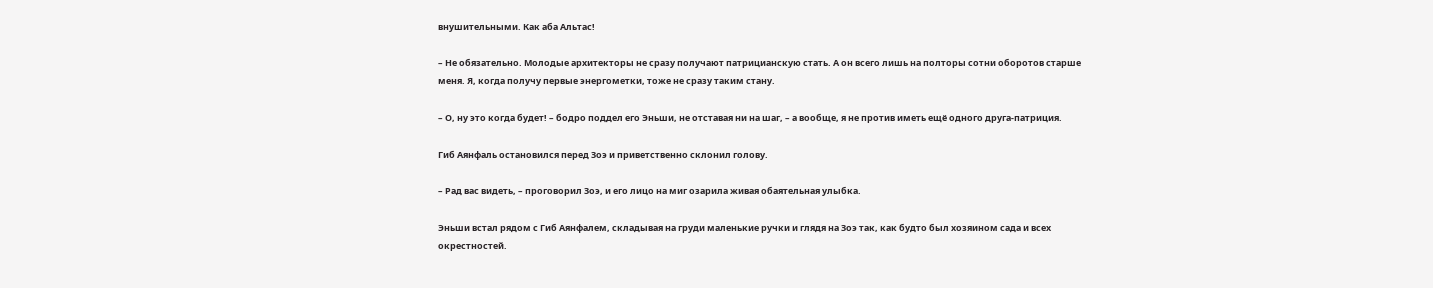внушительными. Как аба Альтас!

– Не обязательно. Молодые архитекторы не сразу получают патрицианскую стать. А он всего лишь на полторы сотни оборотов старше меня. Я, когда получу первые энергометки, тоже не сразу таким стану.

– О, ну это когда будет! – бодро поддел его Эньши, не отставая ни на шаг, – а вообще, я не против иметь ещё одного друга-патриция.

Гиб Аянфаль остановился перед Зоэ и приветственно склонил голову.

– Рад вас видеть, – проговорил Зоэ, и его лицо на миг озарила живая обаятельная улыбка.

Эньши встал рядом с Гиб Аянфалем, складывая на груди маленькие ручки и глядя на Зоэ так, как будто был хозяином сада и всех окрестностей.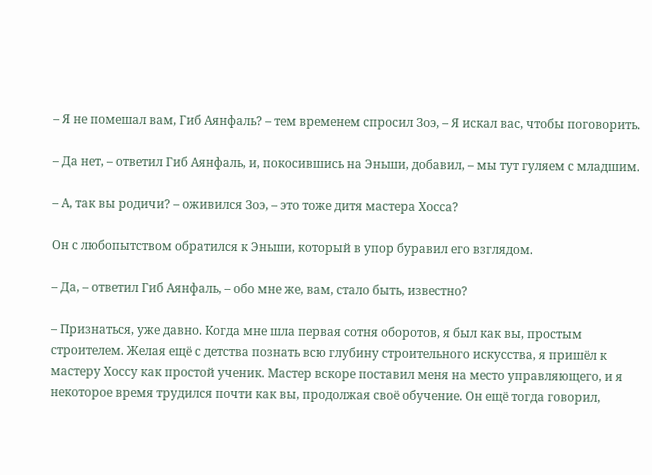– Я не помешал вам, Гиб Аянфаль? – тем временем спросил Зоэ, – Я искал вас, чтобы поговорить.

– Да нет, – ответил Гиб Аянфаль, и, покосившись на Эньши, добавил, – мы тут гуляем с младшим.

– А, так вы родичи? – оживился Зоэ, – это тоже дитя мастера Хосса?

Он с любопытством обратился к Эньши, который в упор буравил его взглядом.

– Да, – ответил Гиб Аянфаль, – обо мне же, вам, стало быть, известно?

– Признаться, уже давно. Когда мне шла первая сотня оборотов, я был как вы, простым строителем. Желая ещё с детства познать всю глубину строительного искусства, я пришёл к мастеру Хоссу как простой ученик. Мастер вскоре поставил меня на место управляющего, и я некоторое время трудился почти как вы, продолжая своё обучение. Он ещё тогда говорил,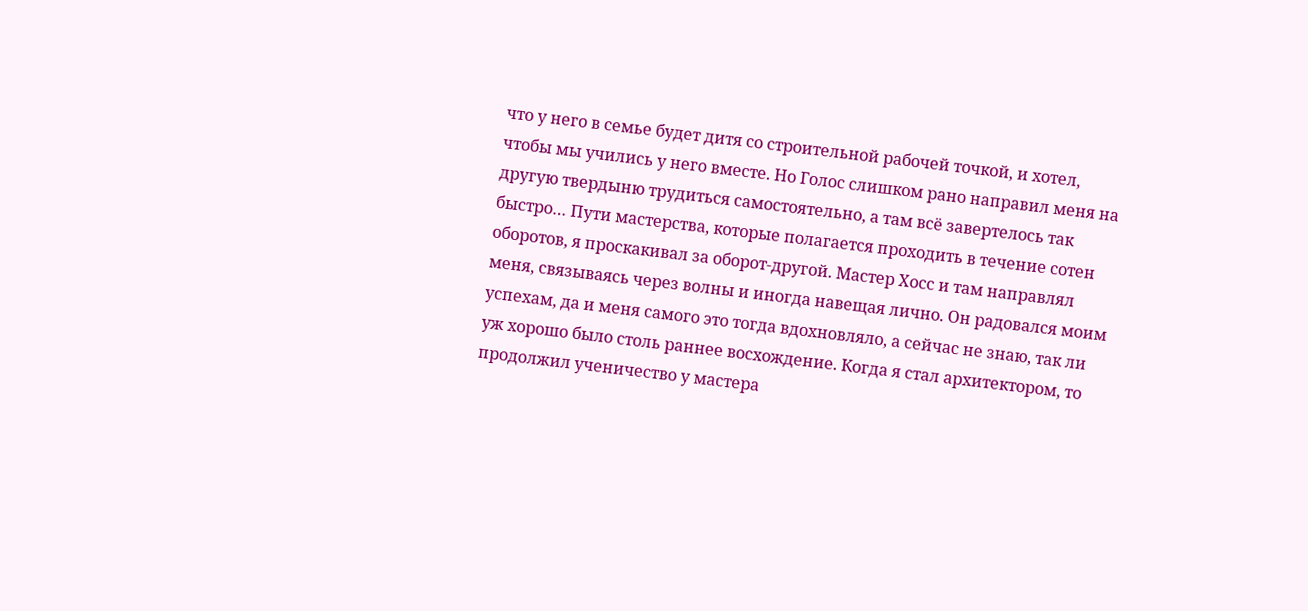что у него в семье будет дитя со строительной рабочей точкой, и хотел, чтобы мы учились у него вместе. Но Голос слишком рано направил меня на другую твердыню трудиться самостоятельно, а там всё завертелось так быстро… Пути мастерства, которые полагается проходить в течение сотен оборотов, я проскакивал за оборот-другой. Мастер Хосс и там направлял меня, связываясь через волны и иногда навещая лично. Он радовался моим успехам, да и меня самого это тогда вдохновляло, а сейчас не знаю, так ли уж хорошо было столь раннее восхождение. Когда я стал архитектором, то продолжил ученичество у мастера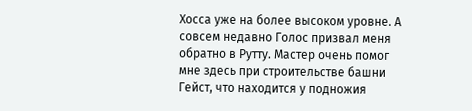Хосса уже на более высоком уровне. А совсем недавно Голос призвал меня обратно в Рутту. Мастер очень помог мне здесь при строительстве башни Гейст, что находится у подножия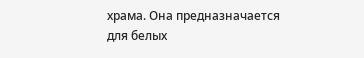храма. Она предназначается для белых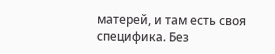матерей, и там есть своя специфика. Без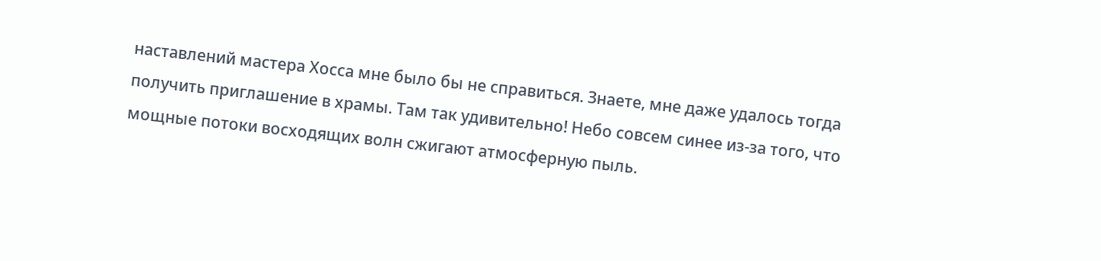наставлений мастера Хосса мне было бы не справиться. Знаете, мне даже удалось тогда получить приглашение в храмы. Там так удивительно! Небо совсем синее из-за того, что мощные потоки восходящих волн сжигают атмосферную пыль.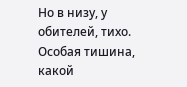Но в низу, у обителей, тихо. Особая тишина, какой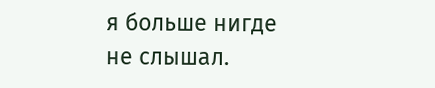я больше нигде не слышал.